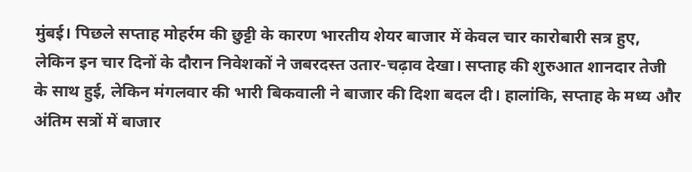मुंबई। पिछले सप्ताह मोहर्रम की छुट्टी के कारण भारतीय शेयर बाजार में केवल चार कारोबारी सत्र हुए, लेकिन इन चार दिनों के दौरान निवेशकों ने जबरदस्त उतार-चढ़ाव देखा। सप्ताह की शुरुआत शानदार तेजी के साथ हुई, लेकिन मंगलवार की भारी बिकवाली ने बाजार की दिशा बदल दी। हालांकि, सप्ताह के मध्य और अंतिम सत्रों में बाजार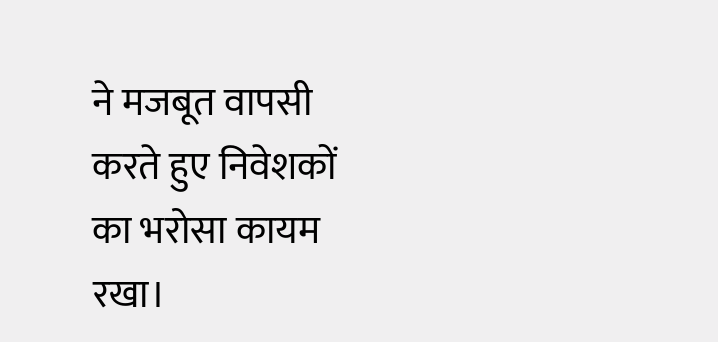ने मजबूत वापसी करते हुए निवेशकों का भरोसा कायम रखा।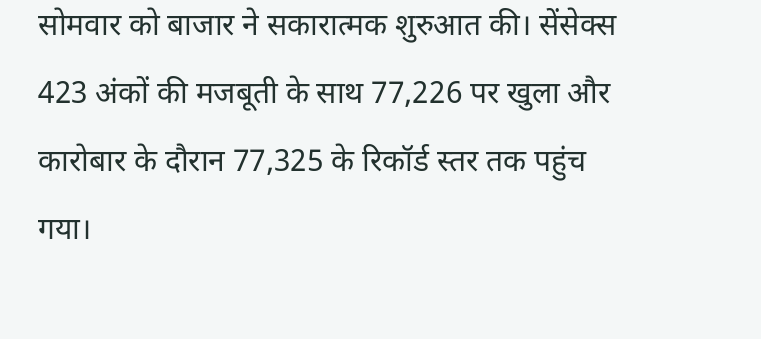सोमवार को बाजार ने सकारात्मक शुरुआत की। सेंसेक्स 423 अंकों की मजबूती के साथ 77,226 पर खुला और कारोबार के दौरान 77,325 के रिकॉर्ड स्तर तक पहुंच गया।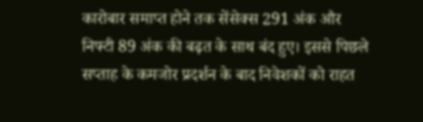कारोबार समाप्त होने तक सेंसेक्स 291 अंक और निफ्टी 89 अंक की बढ़त के साथ बंद हुए। इससे पिछले सप्ताह के कमजोर प्रदर्शन के बाद निवेशकों को राहत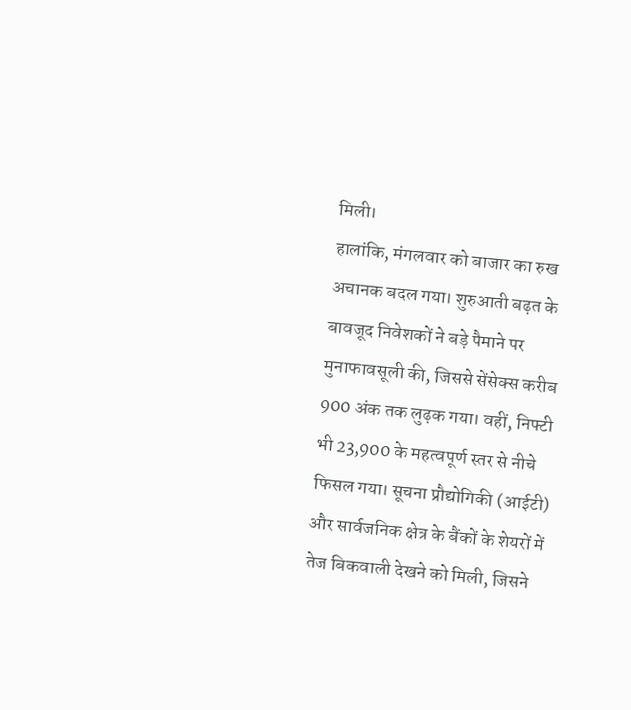मिली।
हालांकि, मंगलवार को बाजार का रुख अचानक बदल गया। शुरुआती बढ़त के बावजूद निवेशकों ने बड़े पैमाने पर मुनाफावसूली की, जिससे सेंसेक्स करीब 900 अंक तक लुढ़क गया। वहीं, निफ्टी भी 23,900 के महत्वपूर्ण स्तर से नीचे फिसल गया। सूचना प्रौद्योगिकी (आईटी) और सार्वजनिक क्षेत्र के बैंकों के शेयरों में तेज बिकवाली देखने को मिली, जिसने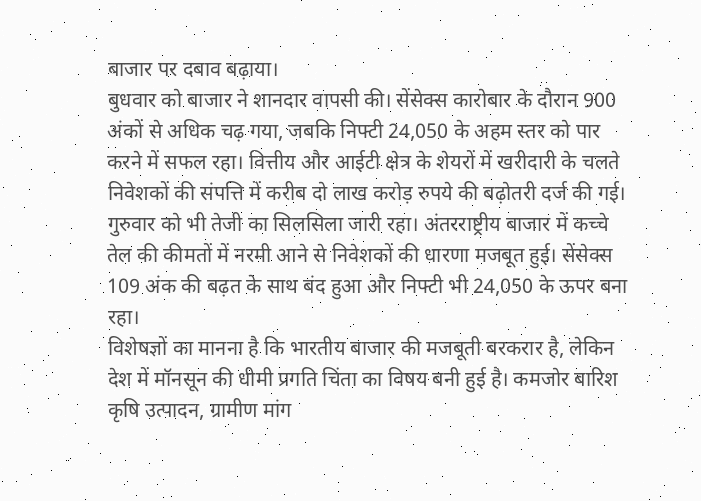बाजार पर दबाव बढ़ाया।
बुधवार को बाजार ने शानदार वापसी की। सेंसेक्स कारोबार के दौरान 900 अंकों से अधिक चढ़ गया, जबकि निफ्टी 24,050 के अहम स्तर को पार करने में सफल रहा। वित्तीय और आईटी क्षेत्र के शेयरों में खरीदारी के चलते निवेशकों की संपत्ति में करीब दो लाख करोड़ रुपये की बढ़ोतरी दर्ज की गई।
गुरुवार को भी तेजी का सिलसिला जारी रहा। अंतरराष्ट्रीय बाजार में कच्चे तेल की कीमतों में नरमी आने से निवेशकों की धारणा मजबूत हुई। सेंसेक्स 109 अंक की बढ़त के साथ बंद हुआ और निफ्टी भी 24,050 के ऊपर बना रहा।
विशेषज्ञों का मानना है कि भारतीय बाजार की मजबूती बरकरार है, लेकिन देश में मॉनसून की धीमी प्रगति चिंता का विषय बनी हुई है। कमजोर बारिश कृषि उत्पादन, ग्रामीण मांग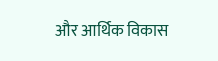और आर्थिक विकास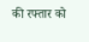की रफ्तार को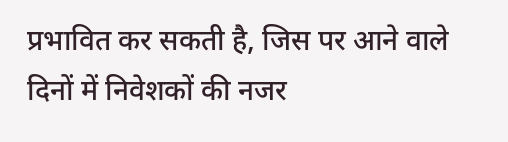प्रभावित कर सकती है, जिस पर आने वाले दिनों में निवेशकों की नजर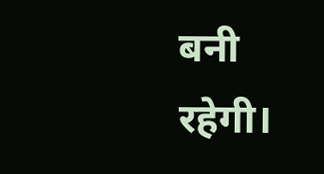बनी रहेगी।